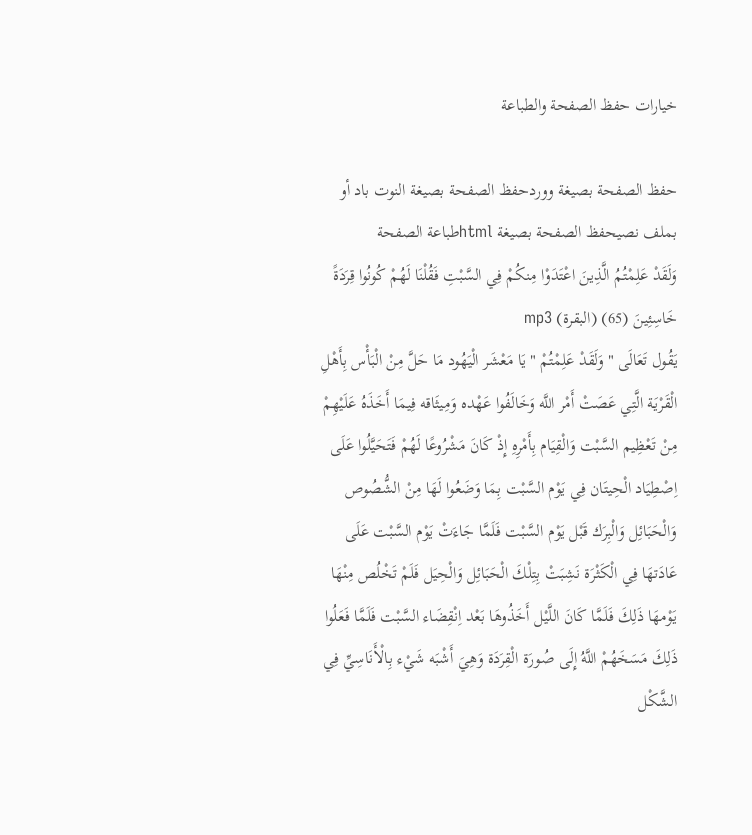خيارات حفظ الصفحة والطباعة

حفظ الصفحة بصيغة ووردحفظ الصفحة بصيغة النوت باد أو بملف نصيحفظ الصفحة بصيغة htmlطباعة الصفحة
وَلَقَدْ عَلِمْتُمُ الَّذِينَ اعْتَدَوْا مِنكُمْ فِي السَّبْتِ فَقُلْنَا لَهُمْ كُونُوا قِرَدَةً خَاسِئِينَ (65) (البقرة) mp3
يَقُول تَعَالَى " وَلَقَدْ عَلِمْتُمْ " يَا مَعْشَر الْيَهُود مَا حَلَّ مِنْ الْبَأْس بِأَهْلِ الْقَرْيَة الَّتِي عَصَتْ أَمْر اللَّه وَخَالَفُوا عَهْده وَمِيثَاقه فِيمَا أَخَذَهُ عَلَيْهِمْ مِنْ تَعْظِيم السَّبْت وَالْقِيَام بِأَمْرِهِ إِذْ كَانَ مَشْرُوعًا لَهُمْ فَتَحَيَّلُوا عَلَى اِصْطِيَاد الْحِيتَان فِي يَوْم السَّبْت بِمَا وَضَعُوا لَهَا مِنْ الشُّصُوص وَالْحَبَائِل وَالْبِرَك قَبْل يَوْم السَّبْت فَلَمَّا جَاءَتْ يَوْم السَّبْت عَلَى عَادَتهَا فِي الْكَثْرَة نَشِبَتْ بِتِلْكَ الْحَبَائِل وَالْحِيَل فَلَمْ تَخْلُص مِنْهَا يَوْمهَا ذَلِكَ فَلَمَّا كَانَ اللَّيْل أَخَذُوهَا بَعْد اِنْقِضَاء السَّبْت فَلَمَّا فَعَلُوا ذَلِكَ مَسَخَهُمْ اللَّهُ إِلَى صُورَة الْقِرَدَة وَهِيَ أَشْبَه شَيْء بِالْأَنَاسِيِّ فِي الشَّكْل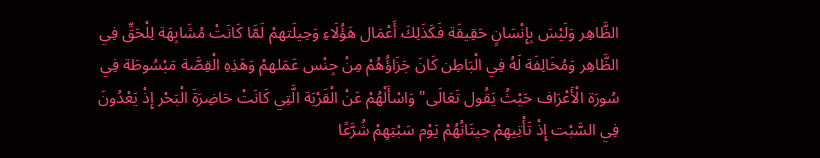الظَّاهِر وَلَيْسَ بِإِنْسَانٍ حَقِيقَة فَكَذَلِكَ أَعْمَال هَؤُلَاءِ وَحِيلَتهمْ لَمَّا كَانَتْ مُشَابِهَة لِلْحَقِّ فِي الظَّاهِر وَمُخَالِفَة لَهُ فِي الْبَاطِن كَانَ جَزَاؤُهُمْ مِنْ جِنْس عَمَلهمْ وَهَذِهِ الْقِصَّة مَبْسُوطَة فِي سُورَة الْأَعْرَاف حَيْثُ يَقُول تَعَالَى" وَاسْأَلْهُمْ عَنْ الْقَرْيَة الَّتِي كَانَتْ حَاضِرَةَ الْبَحْر إِذْ يَعْدُونَ فِي السَّبْت إِذْ تَأْتِيهِمْ حِيتَانُهُمْ يَوْم سَبْتِهِمْ شُرَّعًا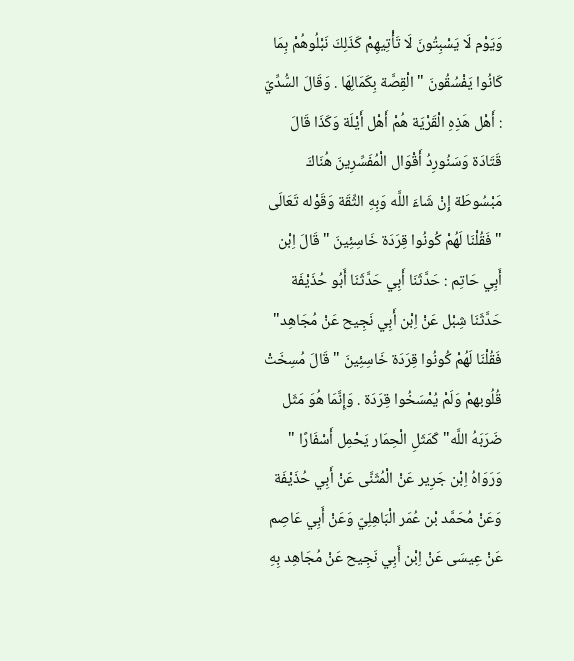وَيَوْم لَا يَسْبِتُونَ لَا تَأْتِيهِمْ كَذَلِكَ نَبْلُوهُمْ بِمَا كَانُوا يَفْسُقُونَ " الْقِصَّة بِكَمَالِهَا . وَقَالَ السُّدِّيّ : أَهْل هَذِهِ الْقَرْيَة هُمْ أَهْل أَيْلَة وَكَذَا قَالَ قَتَادَة وَسَنُورِدُ أَقْوَال الْمُفَسِّرِينَ هُنَاكَ مَبْسُوطَة إِنْ شَاءَ اللَّه وَبِهِ الثِّقَة وَقَوْله تَعَالَى " فَقُلْنَا لَهُمْ كُونُوا قِرَدَة خَاسِئِينَ " قَالَ اِبْن أَبِي حَاتِم : حَدَّثَنَا أَبِي حَدَّثَنَا أَبُو حُذَيْفَة حَدَّثَنَا شِبْل عَنْ اِبْن أَبِي نَجِيح عَنْ مُجَاهِد" فَقُلْنَا لَهُمْ كُونُوا قِرَدَة خَاسِئِينَ " قَالَ مُسِخَتْ قُلُوبهمْ وَلَمْ يُمْسَخُوا قِرَدَة . وَإِنَّمَا هُوَ مَثَل ضَرَبَهُ اللَّه" كَمَثَلِ الْحِمَار يَحْمِل أَسْفَارًا " وَرَوَاهُ اِبْن جَرِير عَنْ الْمُثَنَّى عَنْ أَبِي حُذَيْفَة وَعَنْ مُحَمَّد بْن عُمَر الْبَاهِلِيّ وَعَنْ أَبِي عَاصِم عَنْ عِيسَى عَنْ اِبْن أَبِي نَجِيح عَنْ مُجَاهِد بِهِ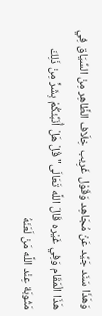وَهَذَا سَنَد جَيِّد عَنْ مُجَاهِد وَقَوْل غَرِيب خِلَاف الظَّاهِر مِنْ السِّيَاق فِي هَذَا الْمَقَام وَفِي غَيْره قَالَ اللَّه تَعَالَى" قُلْ هَلْ أُنَبِّئكُمْ بِشَرٍّ مِنْ ذَلِكَ مَثُوبَة عِنْد اللَّه مَنْ لَعَنَهُ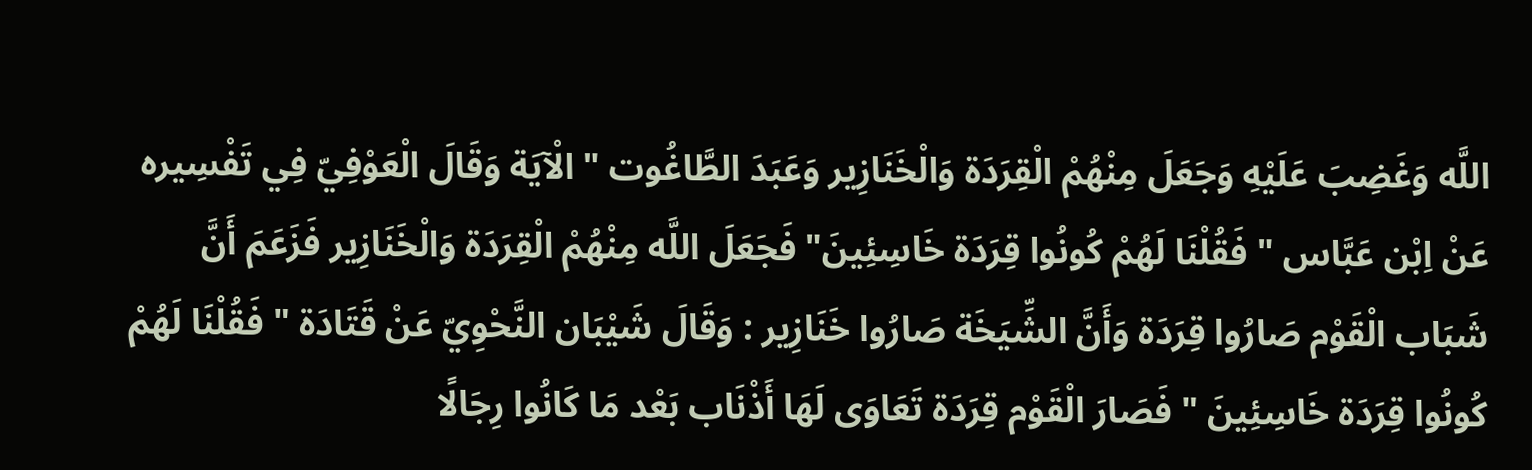اللَّه وَغَضِبَ عَلَيْهِ وَجَعَلَ مِنْهُمْ الْقِرَدَة وَالْخَنَازِير وَعَبَدَ الطَّاغُوت " الْآيَة وَقَالَ الْعَوْفِيّ فِي تَفْسِيره عَنْ اِبْن عَبَّاس " فَقُلْنَا لَهُمْ كُونُوا قِرَدَة خَاسِئِينَ" فَجَعَلَ اللَّه مِنْهُمْ الْقِرَدَة وَالْخَنَازِير فَزَعَمَ أَنَّ شَبَاب الْقَوْم صَارُوا قِرَدَة وَأَنَّ الشِّيَخَة صَارُوا خَنَازِير : وَقَالَ شَيْبَان النَّحْوِيّ عَنْ قَتَادَة " فَقُلْنَا لَهُمْ كُونُوا قِرَدَة خَاسِئِينَ " فَصَارَ الْقَوْم قِرَدَة تَعَاوَى لَهَا أَذْنَاب بَعْد مَا كَانُوا رِجَالًا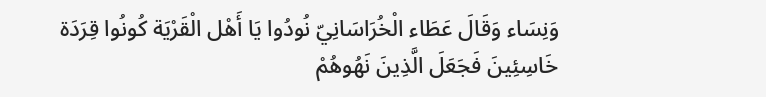وَنِسَاء وَقَالَ عَطَاء الْخُرَاسَانِيّ نُودُوا يَا أَهْل الْقَرْيَة كُونُوا قِرَدَة خَاسِئِينَ فَجَعَلَ الَّذِينَ نَهُوهُمْ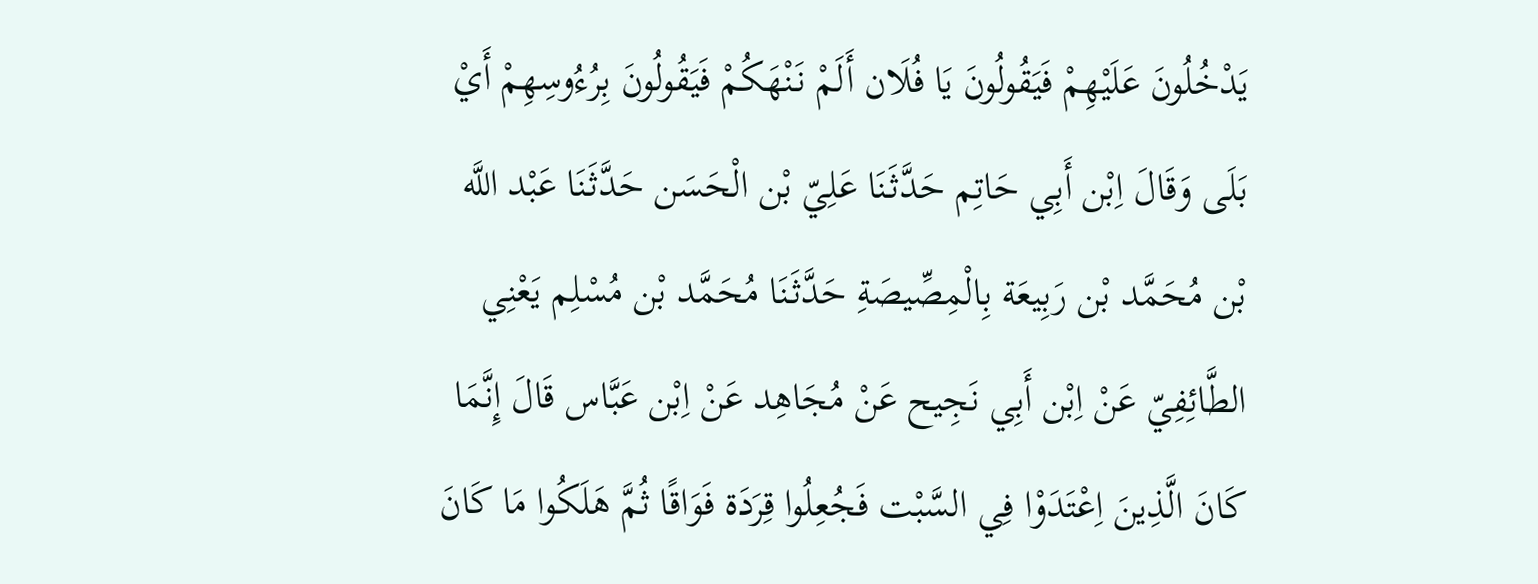يَدْخُلُونَ عَلَيْهِمْ فَيَقُولُونَ يَا فُلَان أَلَمْ نَنْهَكُمْ فَيَقُولُونَ بِرُءُوسِهِمْ أَيْ بَلَى وَقَالَ اِبْن أَبِي حَاتِم حَدَّثَنَا عَلِيّ بْن الْحَسَن حَدَّثَنَا عَبْد اللَّه بْن مُحَمَّد بْن رَبِيعَة بِالْمِصِّيصَةِ حَدَّثَنَا مُحَمَّد بْن مُسْلِم يَعْنِي الطَّائِفِيّ عَنْ اِبْن أَبِي نَجِيح عَنْ مُجَاهِد عَنْ اِبْن عَبَّاس قَالَ إِنَّمَا كَانَ الَّذِينَ اِعْتَدَوْا فِي السَّبْت فَجُعِلُوا قِرَدَة فَوَاقًا ثُمَّ هَلَكُوا مَا كَانَ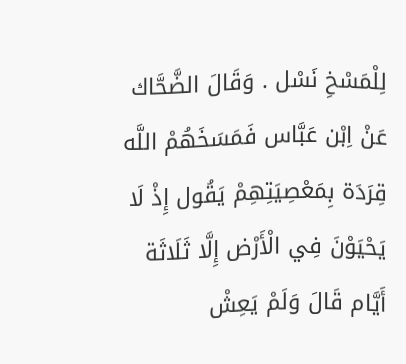لِلْمَسْخِ نَسْل . وَقَالَ الضَّحَّاك عَنْ اِبْن عَبَّاس فَمَسَخَهُمْ اللَّه قِرَدَة بِمَعْصِيَتِهِمْ يَقُول إِذْ لَا يَحْيَوْنَ فِي الْأَرْض إِلَّا ثَلَاثَة أَيَّام قَالَ وَلَمْ يَعِشْ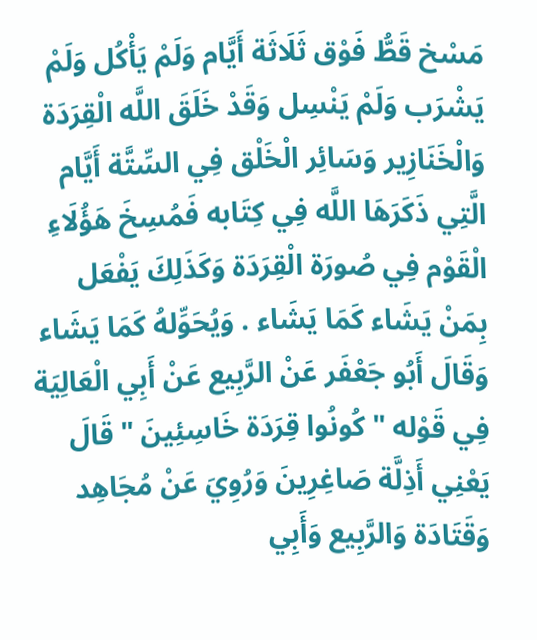مَسْخ قَطُّ فَوْق ثَلَاثَة أَيَّام وَلَمْ يَأْكُل وَلَمْ يَشْرَب وَلَمْ يَنْسِل وَقَدْ خَلَقَ اللَّه الْقِرَدَة وَالْخَنَازِير وَسَائِر الْخَلْق فِي السِّتَّة أَيَّام الَّتِي ذَكَرَهَا اللَّه فِي كِتَابه فَمُسِخَ هَؤُلَاءِ الْقَوْم فِي صُورَة الْقِرَدَة وَكَذَلِكَ يَفْعَل بِمَنْ يَشَاء كَمَا يَشَاء . وَيُحَوِّلهُ كَمَا يَشَاء وَقَالَ أَبُو جَعْفَر عَنْ الرَّبِيع عَنْ أَبِي الْعَالِيَة فِي قَوْله " كُونُوا قِرَدَة خَاسِئِينَ " قَالَ يَعْنِي أَذِلَّة صَاغِرِينَ وَرُوِيَ عَنْ مُجَاهِد وَقَتَادَة وَالرَّبِيع وَأَبِي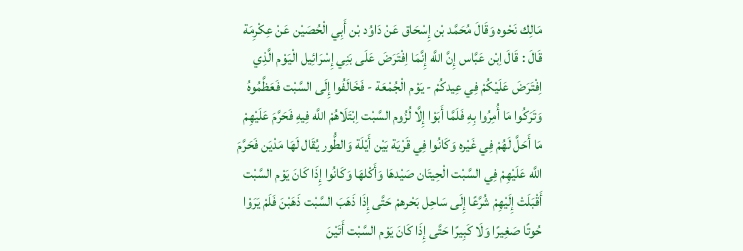مَالِك نَحْوه وَقَالَ مُحَمَّد بْن إِسْحَاق عَنْ دَاوُد بْن أَبِي الْحُصَيْن عَنْ عِكْرِمَة قَالَ : قَالَ اِبْن عَبَّاس إِنَّ اللَّه إِنَّمَا اِفْتَرَضَ عَلَى بَنِي إِسْرَائِيل الْيَوْم الَّذِي اِفْتَرَضَ عَلَيْكُمْ فِي عِيدكُمْ - يَوْم الْجُمْعَة - فَخَالَفُوا إِلَى السَّبْت فَعَظَّمُوهُ وَتَرَكُوا مَا أُمِرُوا بِهِ فَلَمَّا أَبَوْا إِلَّا لُزُوم السَّبْت اِبْتَلَاهُمْ اللَّه فِيهِ فَحَرَّمَ عَلَيْهِمْ مَا أَحَلَّ لَهُمْ فِي غَيْره وَكَانُوا فِي قَرْيَة بَيْن أَيْلَة وَالطُّور يُقَال لَهَا مَدْيَن فَحَرَّمَ اللَّه عَلَيْهِمْ فِي السَّبْت الْحِيتَان صَيْدهَا وَأَكْلهَا وَكَانُوا إِذَا كَانَ يَوْم السَّبْت أَقْبَلَتْ إِلَيْهِمْ شُرَّعًا إِلَى سَاحِل بَحْرهمْ حَتَّى إِذَا ذَهَبَ السَّبْت ذَهَبْنَ فَلَمْ يَرَوْا حُوتًا صَغِيرًا وَلَا كَبِيرًا حَتَّى إِذَا كَانَ يَوْم السَّبْت أَتَيْنَ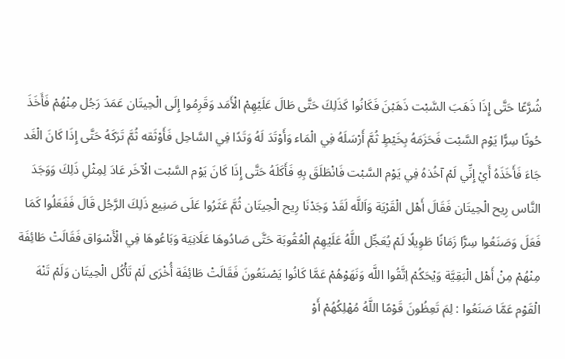شُرَّعًا حَتَّى إِذَا ذَهَبَ السَّبْت ذَهَبْنَ فَكَانُوا كَذَلِكَ حَتَّى طَالَ عَلَيْهِمْ الْأَمَد وَقَرِمُوا إِلَى الْحِيتَان عَمَدَ رَجُل مِنْهُمْ فَأَخَذَ حُوتًا سِرًّا يَوْم السَّبْت فَحَزَمَهُ بِخَيْطٍ ثُمَّ أَرْسَلَهُ فِي الْمَاء وَأَوْتَدَ لَهُ وَتَدًا فِي السَّاحِل فَأَوْثَقه ثُمَّ تَرَكَهُ حَتَّى إِذَا كَانَ الْغَد جَاءَ فَأَخَذَهُ أَيْ إِنِّي لَمْ آخُذهُ فِي يَوْم السَّبْت فَانْطَلَقَ بِهِ فَأَكَلَهُ حَتَّى إِذَا كَانَ يَوْم السَّبْت الْآخَر عَادَ لِمِثْلِ ذَلِكَ وَوَجَدَ النَّاس رِيح الْحِيتَان فَقَالَ أَهْل الْقَرْيَة وَاَللَّه لَقَدْ وَجَدْنَا رِيح الْحِيتَان ثُمَّ عَثَرُوا عَلَى صَنِيع ذَلِكَ الرَّجُل قَالَ فَفَعَلُوا كَمَا فَعَلَ وَصَنَعُوا سِرًّا زَمَانًا طَوِيلًا لَمْ يُعَجِّل اللَّهُ عَلَيْهِمْ الْعُقُوبَة حَتَّى صَادُوهَا عَلَانِيَة وَبَاعُوهَا فِي الْأَسْوَاق فَقَالَتْ طَائِفَة مِنْهُمْ مِنْ أَهْل الْبَقِيَّة وَيْحَكُمْ اِتَّقُوا اللَّه وَنَهَوْهُمْ عَمَّا كَانُوا يَصْنَعُونَ فَقَالَتْ طَائِفَة أُخْرَى لَمْ تَأْكُل الْحِيتَان وَلَمْ تَنْهَ الْقَوْم عَمَّا صَنَعُوا : لِمَ تَعِظُونَ قَوْمًا اللَّهُ مُهْلِكُهُمْ أَوْ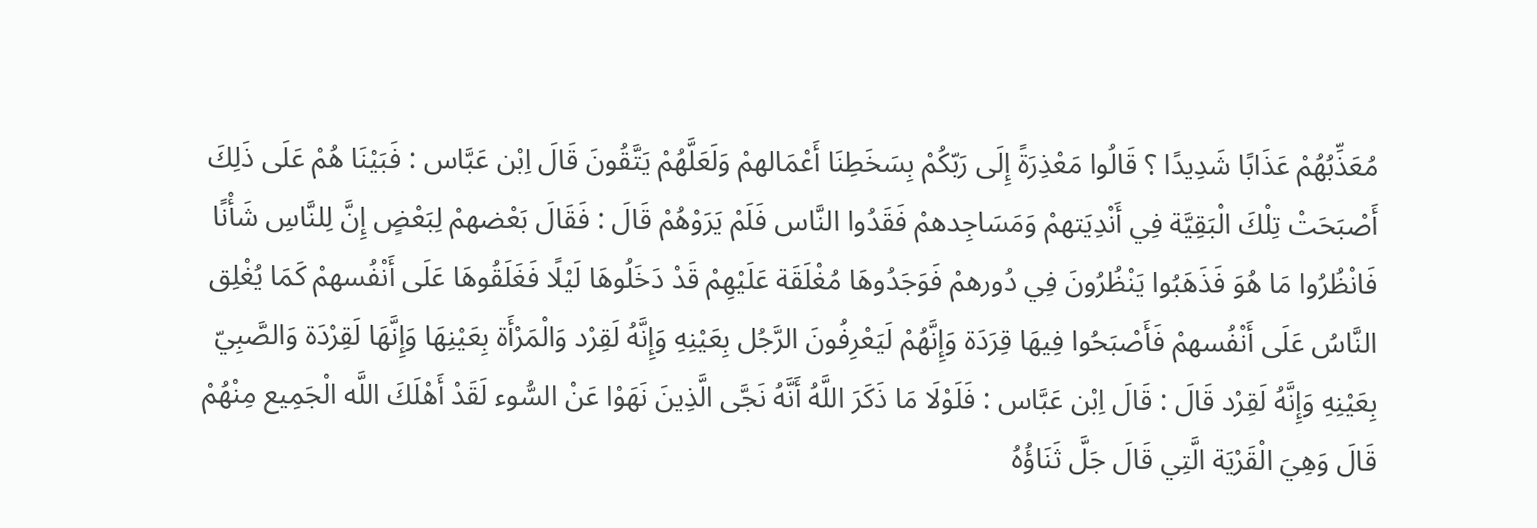مُعَذِّبُهُمْ عَذَابًا شَدِيدًا ؟ قَالُوا مَعْذِرَةً إِلَى رَبّكُمْ بِسَخَطِنَا أَعْمَالهمْ وَلَعَلَّهُمْ يَتَّقُونَ قَالَ اِبْن عَبَّاس : فَبَيْنَا هُمْ عَلَى ذَلِكَ أَصْبَحَتْ تِلْكَ الْبَقِيَّة فِي أَنْدِيَتهمْ وَمَسَاجِدهمْ فَقَدُوا النَّاس فَلَمْ يَرَوْهُمْ قَالَ : فَقَالَ بَعْضهمْ لِبَعْضٍ إِنَّ لِلنَّاسِ شَأْنًا فَانْظُرُوا مَا هُوَ فَذَهَبُوا يَنْظُرُونَ فِي دُورهمْ فَوَجَدُوهَا مُغْلَقَة عَلَيْهِمْ قَدْ دَخَلُوهَا لَيْلًا فَغَلَقُوهَا عَلَى أَنْفُسهمْ كَمَا يُغْلِق النَّاسُ عَلَى أَنْفُسهمْ فَأَصْبَحُوا فِيهَا قِرَدَة وَإِنَّهُمْ لَيَعْرِفُونَ الرَّجُل بِعَيْنِهِ وَإِنَّهُ لَقِرْد وَالْمَرْأَة بِعَيْنِهَا وَإِنَّهَا لَقِرْدَة وَالصَّبِيّ بِعَيْنِهِ وَإِنَّهُ لَقِرْد قَالَ : قَالَ اِبْن عَبَّاس : فَلَوْلَا مَا ذَكَرَ اللَّهُ أَنَّهُ نَجَّى الَّذِينَ نَهَوْا عَنْ السُّوء لَقَدْ أَهْلَكَ اللَّه الْجَمِيع مِنْهُمْ قَالَ وَهِيَ الْقَرْيَة الَّتِي قَالَ جَلَّ ثَنَاؤُهُ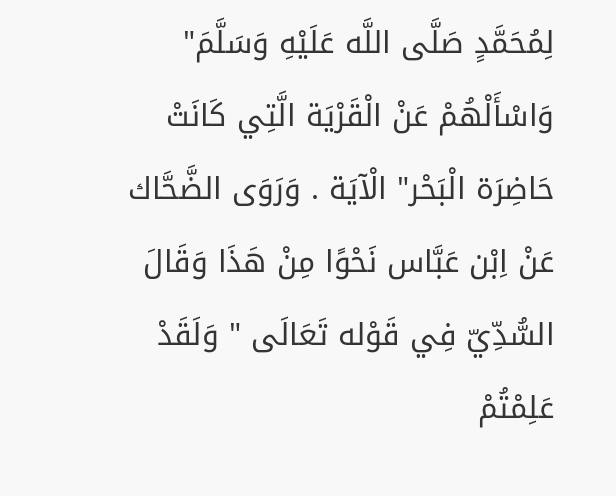لِمُحَمَّدٍ صَلَّى اللَّه عَلَيْهِ وَسَلَّمَ" وَاسْأَلْهُمْ عَنْ الْقَرْيَة الَّتِي كَانَتْ حَاضِرَة الْبَحْر" الْآيَة . وَرَوَى الضَّحَّاك عَنْ اِبْن عَبَّاس نَحْوًا مِنْ هَذَا وَقَالَ السُّدِّيّ فِي قَوْله تَعَالَى " وَلَقَدْ عَلِمْتُمْ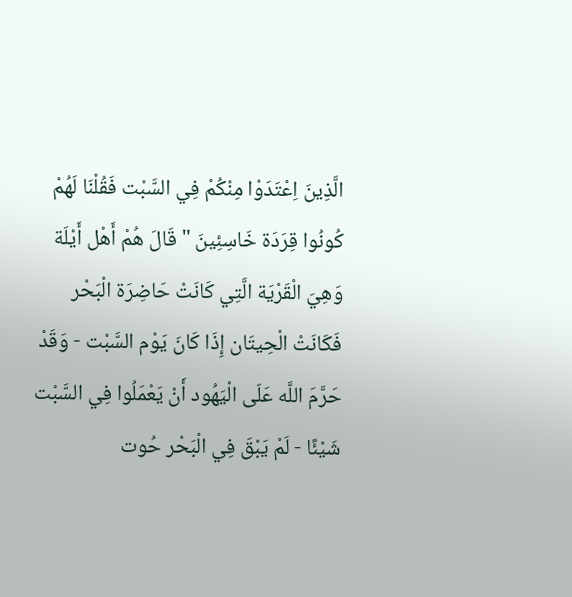الَّذِينَ اِعْتَدَوْا مِنْكُمْ فِي السَّبْت فَقُلْنَا لَهُمْ كُونُوا قِرَدَة خَاسِئِينَ " قَالَ هُمْ أَهْل أَيْلَة وَهِيَ الْقَرْيَة الَّتِي كَانَتْ حَاضِرَة الْبَحْر فَكَانَتْ الْحِيتَان إِذَا كَانَ يَوْم السَّبْت - وَقَدْ حَرَّمَ اللَّه عَلَى الْيَهُود أَنْ يَعْمَلُوا فِي السَّبْت شَيْئًا - لَمْ يَبْقَ فِي الْبَحْر حُوت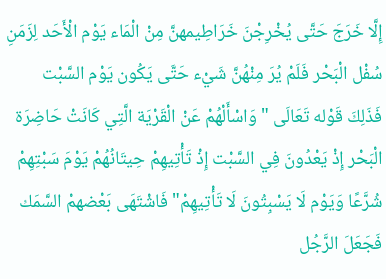إِلَّا خَرَجَ حَتَّى يُخْرِجْنَ خَرَاطِيمهنَّ مِنْ الْمَاء يَوْم الْأَحَد لِزَمَنِ سُفْل الْبَحْر فَلَمْ يُرَ مِنْهُنَّ شَيْء حَتَّى يَكُون يَوْم السَّبْت فَذَلِكَ قَوْله تَعَالَى " وَاسْأَلْهُمْ عَنْ الْقَرْيَة الَّتِي كَانَتْ حَاضِرَة الْبَحْر إِذْ يَعْدُونَ فِي السَّبْت إِذْ تَأْتِيهِمْ حِيتَانُهُمْ يَوْمَ سَبْتِهِمْ شُرَّعًا وَيَوْم لَا يَسْبِتُونَ لَا تَأْتِيهِمْ" فَاشْتَهَى بَعْضهمْ السَّمَك فَجَعَلَ الرَّجُل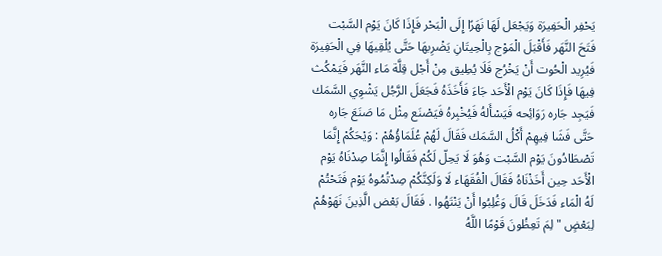يَحْفِر الْحَفِيرَة وَيَجْعَل لَهَا نَهَرًا إِلَى الْبَحْر فَإِذَا كَانَ يَوْم السَّبْت فَتَحَ النَّهَر فَأَقْبَلَ الْمَوْج بِالْحِيتَانِ يَضْرِبهَا حَتَّى يُلْقِيهَا فِي الْحَفِيرَة فَيُرِيد الْحُوت أَنْ يَخْرُج فَلَا يُطِيق مِنْ أَجْل قِلَّة مَاء النَّهَر فَيَمْكُث فِيهَا فَإِذَا كَانَ يَوْم الْأَحَد جَاءَ فَأَخَذَهُ فَجَعَلَ الرَّجُل يَشْوِي السَّمَك فَيَجِد جَاره رَوَائِحه فَيَسْأَلهُ فَيُخْبِرهُ فَيَصْنَع مِثْل مَا صَنَعَ جَاره حَتَّى فَشَا فِيهِمْ أَكْلُ السَّمَك فَقَالَ لَهُمْ عُلَمَاؤُهُمْ : وَيْحَكُمْ إِنَّمَا تَصْطَادُونَ يَوْم السَّبْت وَهُوَ لَا يَحِلّ لَكُمْ فَقَالُوا إِنَّمَا صِدْنَاهُ يَوْم الْأَحَد حِين أَخَذْنَاهُ فَقَالَ الْفُقَهَاء لَا وَلَكِنَّكُمْ صِدْتُمُوهُ يَوْم فَتَحْتُمْ لَهُ الْمَاء فَدَخَلَ قَالَ وَغُلِبُوا أَنْ يَنْتَهُوا . فَقَالَ بَعْض الَّذِينَ نَهَوْهُمْ لِبَعْضٍ " لِمَ تَعِظُونَ قَوْمًا اللَّهُ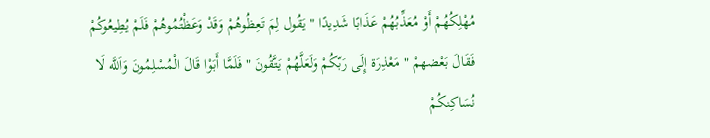مُهْلِكُهُمْ أَوْ مُعَذِّبُهُمْ عَذَابًا شَدِيدًا " يَقُول لِمَ تَعِظُوهُمْ وَقَدْ وَعَظْتُمُوهُمْ فَلَمْ يُطِيعُوكُمْ فَقَالَ بَعْضهمْ " مَعْذِرَة إِلَى رَبّكُمْ وَلَعَلَّهُمْ يَتَّقُونَ " فَلَمَّا أَبَوْا قَالَ الْمُسْلِمُونَ وَاَللَّه لَا نُسَاكِنكُمْ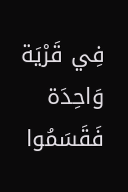فِي قَرْيَة وَاحِدَة فَقَسَمُوا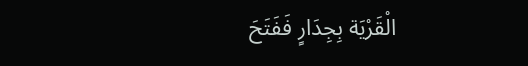الْقَرْيَة بِجِدَارٍ فَفَتَحَ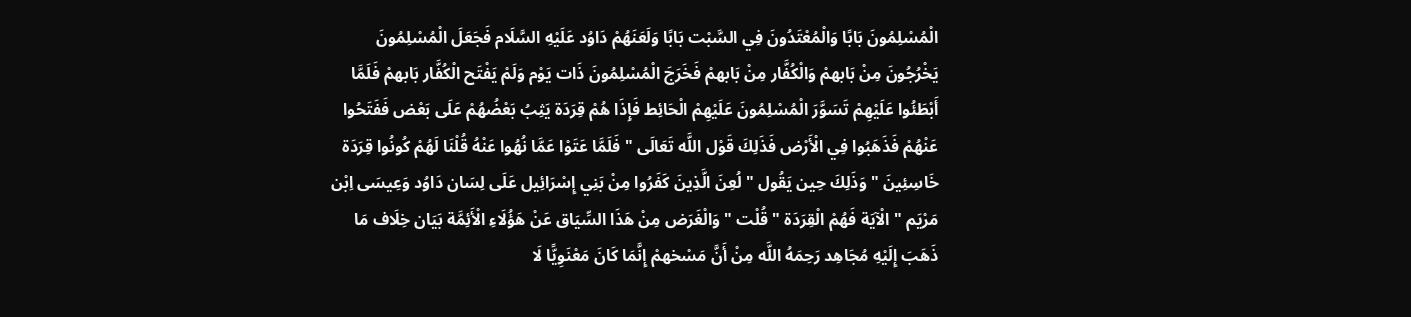الْمُسْلِمُونَ بَابًا وَالْمُعْتَدُونَ فِي السَّبْت بَابًا وَلَعَنَهُمْ دَاوُد عَلَيْهِ السَّلَام فَجَعَلَ الْمُسْلِمُونَ يَخْرُجُونَ مِنْ بَابهمْ وَالْكُفَّار مِنْ بَابهمْ فَخَرَجَ الْمُسْلِمُونَ ذَات يَوْم وَلَمْ يَفْتَح الْكُفَّار بَابهمْ فَلَمَّا أَبْطَئُوا عَلَيْهِمْ تَسَوَّرَ الْمُسْلِمُونَ عَلَيْهِمْ الْحَائِط فَإِذَا هُمْ قِرَدَة يَثِبُ بَعْضُهُمْ عَلَى بَعْض فَفَتَحُوا عَنْهُمْ فَذَهَبُوا فِي الْأَرْض فَذَلِكَ قَوْل اللَّه تَعَالَى " فَلَمَّا عَتَوْا عَمَّا نُهُوا عَنْهُ قُلْنَا لَهُمْ كُونُوا قِرَدَة خَاسِئِينَ " وَذَلِكَ حِين يَقُول " لُعِنَ الَّذِينَ كَفَرُوا مِنْ بَنِي إِسْرَائِيل عَلَى لِسَان دَاوُد وَعِيسَى اِبْن مَرْيَم " الْآيَة فَهُمْ الْقِرَدَة " قُلْت " وَالْغَرَض مِنْ هَذَا السِّيَاق عَنْ هَؤُلَاءِ الْأَئِمَّة بَيَان خِلَاف مَا ذَهَبَ إِلَيْهِ مُجَاهِد رَحِمَهُ اللَّه مِنْ أَنَّ مَسْخهمْ إِنَّمَا كَانَ مَعْنَوِيًّا لَا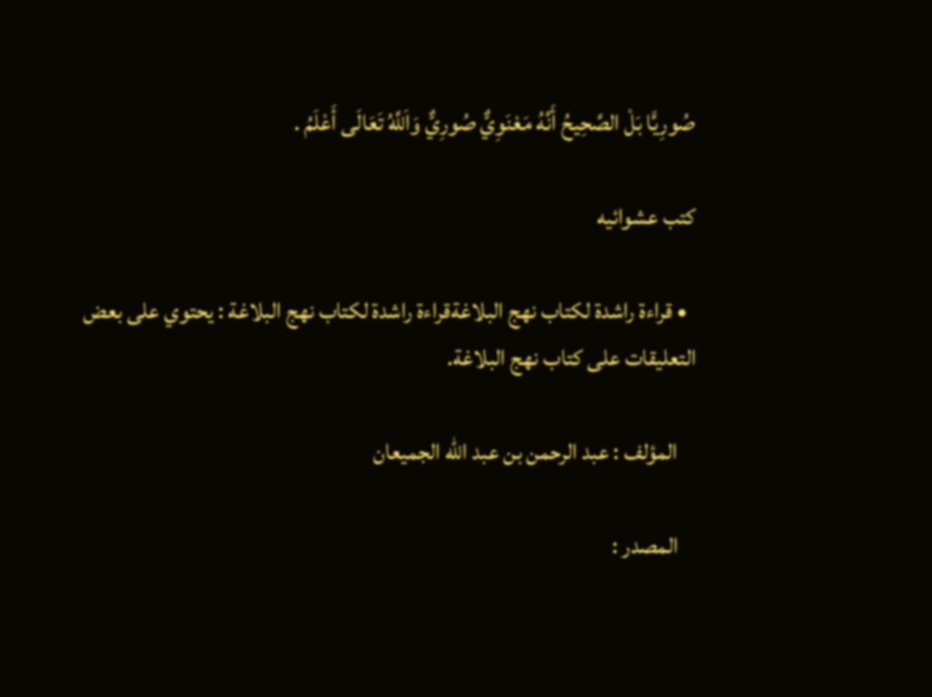صُورِيًّا بَلْ الصَّحِيحُ أَنَّهُ مَعْنَوِيٌّ صُورِيٌّ وَاَللَّهُ تَعَالَى أَعْلَمُ .

كتب عشوائيه

  • قراءة راشدة لكتاب نهج البلاغةقراءة راشدة لكتاب نهج البلاغة : يحتوي على بعض التعليقات على كتاب نهج البلاغة.

    المؤلف : عبد الرحمن بن عبد الله الجميعان

    المصدر :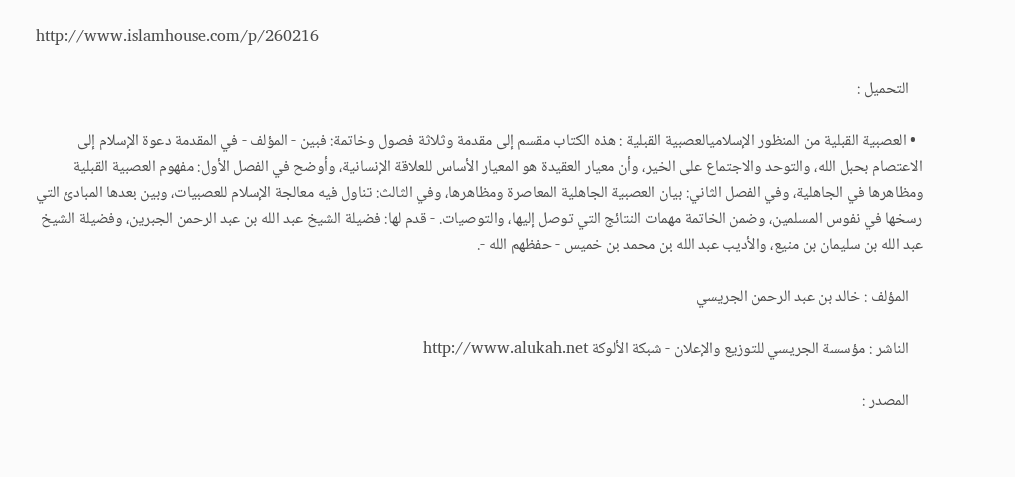http://www.islamhouse.com/p/260216

    التحميل :

  • العصبية القبلية من المنظور الإسلاميالعصبية القبلية : هذه الكتاب مقسم إلى مقدمة وثلاثة فصول وخاتمة: فبين - المؤلف - في المقدمة دعوة الإسلام إلى الاعتصام بحبل الله، والتوحد والاجتماع على الخير، وأن معيار العقيدة هو المعيار الأساس للعلاقة الإنسانية، وأوضح في الفصل الأول: مفهوم العصبية القبلية ومظاهرها في الجاهلية، وفي الفصل الثاني: بيان العصبية الجاهلية المعاصرة ومظاهرها، وفي الثالث: تناول فيه معالجة الإسلام للعصبيات، وبين بعدها المبادئ التي رسخها في نفوس المسلمين، وضمن الخاتمة مهمات النتائج التي توصل إليها، والتوصيات. - قدم لها: فضيلة الشيخ عبد الله بن عبد الرحمن الجبرين، وفضيلة الشيخ عبد الله بن سليمان بن منيع، والأديب عبد الله بن محمد بن خميس - حفظهم الله -.

    المؤلف : خالد بن عبد الرحمن الجريسي

    الناشر : مؤسسة الجريسي للتوزيع والإعلان - شبكة الألوكة http://www.alukah.net

    المصدر :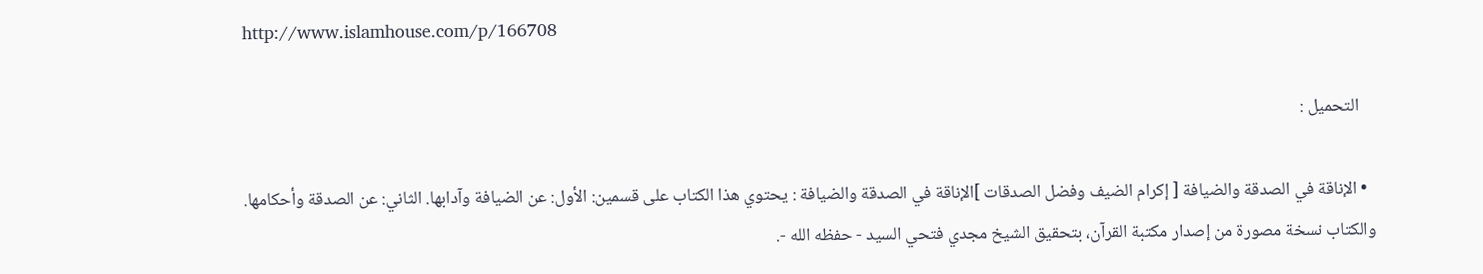http://www.islamhouse.com/p/166708

    التحميل :

  • الإناقة في الصدقة والضيافة [ إكرام الضيف وفضل الصدقات ]الإناقة في الصدقة والضيافة : يحتوي هذا الكتاب على قسمين: الأول: عن الضيافة وآدابها. الثاني: عن الصدقة وأحكامها. والكتاب نسخة مصورة من إصدار مكتبة القرآن، بتحقيق الشيخ مجدي فتحي السيد - حفظه الله -.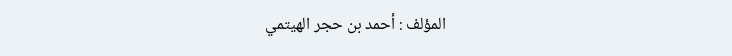المؤلف : أحمد بن حجر الهيتمي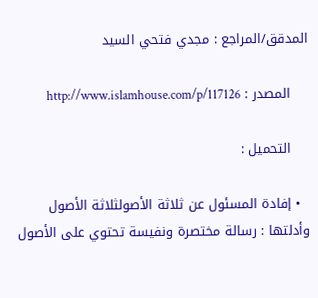المدقق/المراجع : مجدي فتحي السيد

    المصدر : http://www.islamhouse.com/p/117126

    التحميل :

  • إفادة المسئول عن ثلاثة الأصولثلاثة الأصول وأدلتها : رسالة مختصرة ونفيسة تحتوي على الأصول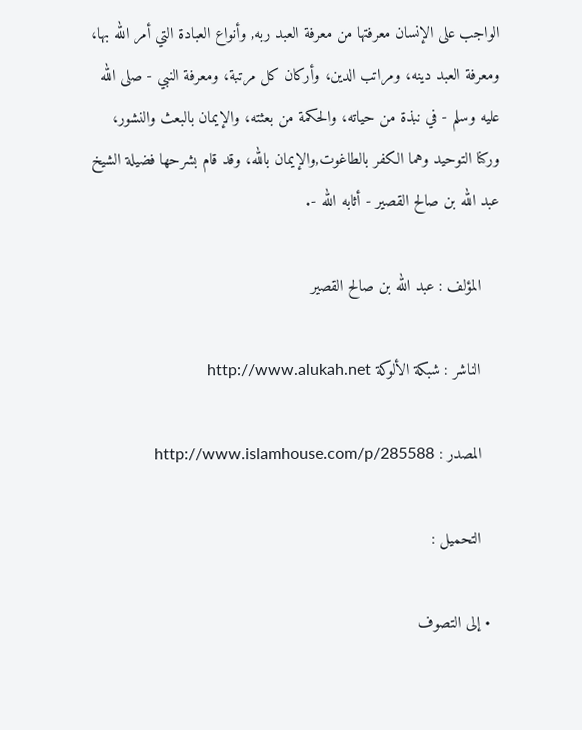الواجب على الإنسان معرفتها من معرفة العبد ربه, وأنواع العبادة التي أمر الله بها، ومعرفة العبد دينه، ومراتب الدين، وأركان كل مرتبة، ومعرفة النبي - صلى الله عليه وسلم - في نبذة من حياته، والحكمة من بعثته، والإيمان بالبعث والنشور، وركنا التوحيد وهما الكفر بالطاغوت,والإيمان بالله، وقد قام بشرحها فضيلة الشيخ عبد الله بن صالح القصير - أثابه الله -.

    المؤلف : عبد الله بن صالح القصير

    الناشر : شبكة الألوكة http://www.alukah.net

    المصدر : http://www.islamhouse.com/p/285588

    التحميل :

  • إلى التصوف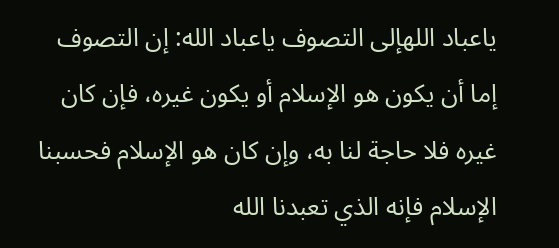ياعباد اللهإلى التصوف ياعباد الله: إن التصوف إما أن يكون هو الإسلام أو يكون غيره، فإن كان غيره فلا حاجة لنا به، وإن كان هو الإسلام فحسبنا الإسلام فإنه الذي تعبدنا الله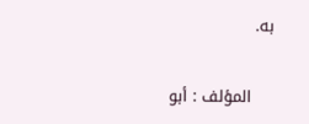به.

    المؤلف : أبو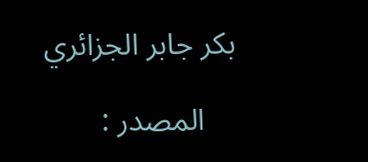بكر جابر الجزائري

    المصدر :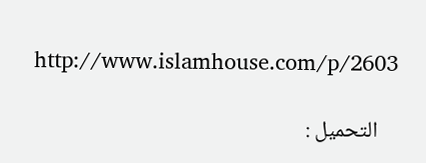http://www.islamhouse.com/p/2603

    التحميل :